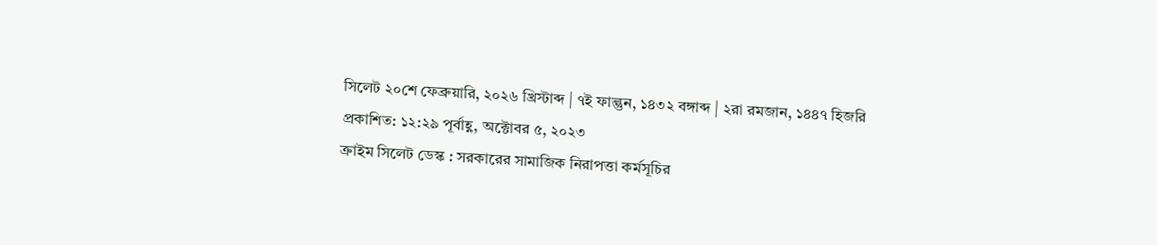সিলেট ২০শে ফেব্রুয়ারি, ২০২৬ খ্রিস্টাব্দ | ৭ই ফাল্গুন, ১৪৩২ বঙ্গাব্দ | ২রা রমজান, ১৪৪৭ হিজরি
প্রকাশিত: ১২:২৯ পূর্বাহ্ণ, অক্টোবর ৫, ২০২৩
ক্রাইম সিলেট ডেস্ক : সরকারের সামাজিক নিরাপত্তা কর্মসূচির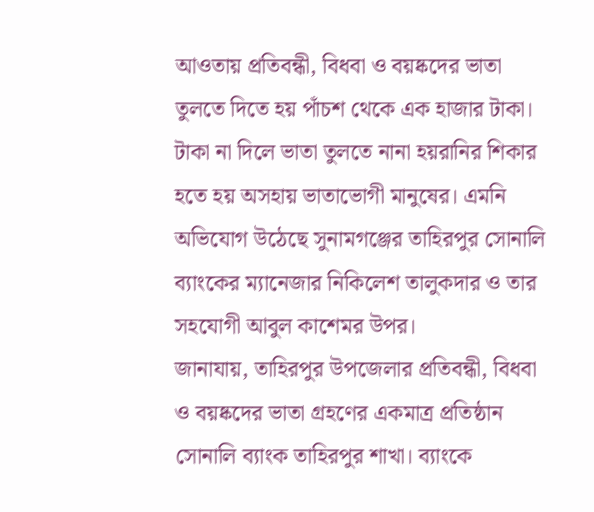আওতায় প্রতিবন্ধী, বিধবা ও বয়ষ্কদের ভাতা তুলতে দিতে হয় পাঁচশ থেকে এক হাজার টাকা। টাকা না দিলে ভাতা তুলতে নানা হয়রানির শিকার হতে হয় অসহায় ভাতাভোগী মানুষের। এমনি অভিযোগ উঠেছে সুনামগঞ্জের তাহিরপুর সোনালি ব্যাংকের ম্যানেজার নিকিলেশ তালুকদার ও তার সহযোগী আবুল কাশেমর উপর।
জানাযায়, তাহিরপুর উপজেলার প্রতিবন্ধী, বিধবা ও বয়ষ্কদের ভাতা গ্রহণের একমাত্র প্রতিষ্ঠান সোনালি ব্যাংক তাহিরপুর শাখা। ব্যাংকে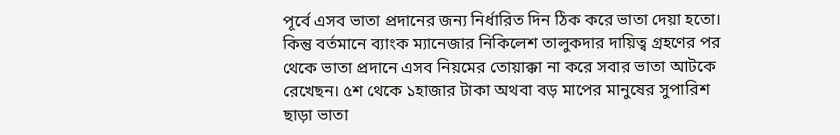পূর্বে এসব ভাতা প্রদানের জন্য নির্ধারিত দিন ঠিক করে ভাতা দেয়া হতো। কিন্তু বর্তমানে ব্যাংক ম্যানেজার নিকিলেশ তালুকদার দায়িত্ব গ্রহণের পর থেকে ভাতা প্রদানে এসব নিয়মের তোয়াক্কা না করে সবার ভাতা আটকে রেখেছন। ৫শ থেকে ১হাজার টাকা অথবা বড় মাপের মানুষের সুপারিশ ছাড়া ভাতা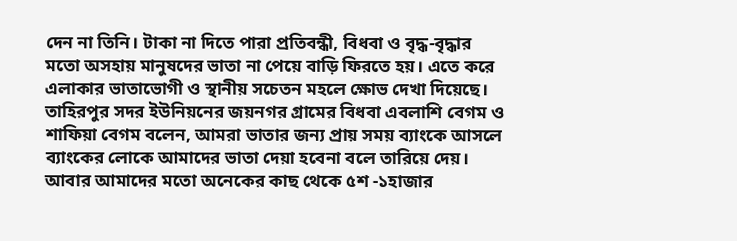দেন না তিনি। টাকা না দিতে পারা প্রতিবন্ধী, বিধবা ও বৃদ্ধ-বৃদ্ধার মতো অসহায় মানুষদের ভাতা না পেয়ে বাড়ি ফিরতে হয়। এতে করে এলাকার ভাতাভোগী ও স্থানীয় সচেতন মহলে ক্ষোভ দেখা দিয়েছে।
তাহিরপুর সদর ইউনিয়নের জয়নগর গ্রামের বিধবা এবলাশি বেগম ও শাফিয়া বেগম বলেন, আমরা ভাতার জন্য প্রায় সময় ব্যাংকে আসলে ব্যাংকের লোকে আমাদের ভাতা দেয়া হবেনা বলে তারিয়ে দেয়। আবার আমাদের মতো অনেকের কাছ থেকে ৫শ -১হাজার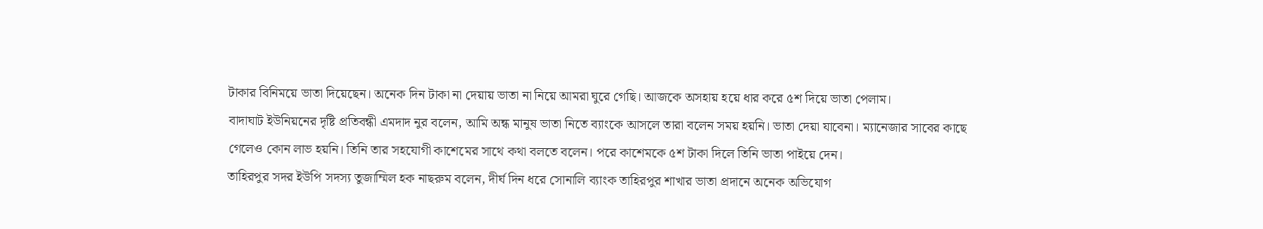টাকার বিনিময়ে ভাতা দিয়েছেন। অনেক দিন টাকা না দেয়ায় ভাতা না নিয়ে আমরা ঘুরে গেছি। আজকে অসহায় হয়ে ধার করে ৫শ দিয়ে ভাতা পেলাম।
বাদাঘাট ইউনিয়নের দৃষ্টি প্রতিবন্ধী এমদাদ নুর বলেন, আমি অন্ধ মানুষ ভাতা নিতে ব্যাংকে আসলে তারা বলেন সময় হয়নি। ভাতা দেয়া যাবেনা। ম্যানেজার সাবের কাছে গেলেও কোন লাভ হয়নি। তিনি তার সহযোগী কাশেমের সাথে কথা বলতে বলেন। পরে কাশেমকে ৫শ টাকা দিলে তিনি ভাতা পাইয়ে দেন।
তাহিরপুর সদর ইউপি সদস্য তুজাম্মিল হক নাছরুম বলেন, দীর্ঘ দিন ধরে সোনালি ব্যাংক তাহিরপুর শাখার ভাতা প্রদানে অনেক অভিযোগ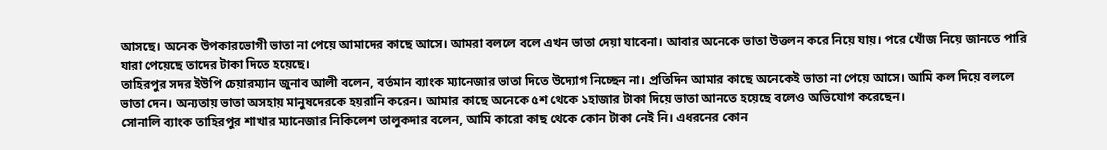আসছে। অনেক উপকারভোগী ভাতা না পেয়ে আমাদের কাছে আসে। আমরা বললে বলে এখন ভাতা দেয়া যাবেনা। আবার অনেকে ভাতা উত্তলন করে নিয়ে যায়। পরে খোঁজ নিয়ে জানতে পারি যারা পেয়েছে তাদের টাকা দিতে হয়েছে।
তাহিরপুর সদর ইউপি চেয়ারম্যান জুনাব আলী বলেন, বর্তমান ব্যাংক ম্যানেজার ভাতা দিতে উদ্যোগ নিচ্ছেন না। প্রতিদিন আমার কাছে অনেকেই ভাতা না পেয়ে আসে। আমি কল দিয়ে বললে ভাতা দেন। অন্যতায় ভাতা অসহায় মানুষদেরকে হয়রানি করেন। আমার কাছে অনেকে ৫শ থেকে ১হাজার টাকা দিয়ে ভাতা আনতে হয়েছে বলেও অভিযোগ করেছেন।
সোনালি ব্যাংক তাহিরপুর শাখার ম্যানেজার নিকিলেশ তালুকদার বলেন, আমি কারো কাছ থেকে কোন টাকা নেই নি। এধরনের কোন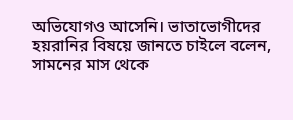অভিযোগও আসেনি। ভাতাভোগীদের হয়রানির বিষয়ে জানতে চাইলে বলেন, সামনের মাস থেকে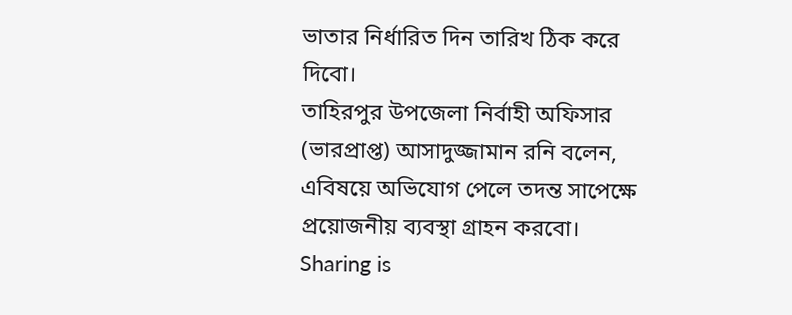ভাতার নির্ধারিত দিন তারিখ ঠিক করে দিবো।
তাহিরপুর উপজেলা নির্বাহী অফিসার (ভারপ্রাপ্ত) আসাদুজ্জামান রনি বলেন, এবিষয়ে অভিযোগ পেলে তদন্ত সাপেক্ষে প্রয়োজনীয় ব্যবস্থা গ্রাহন করবো।
Sharing is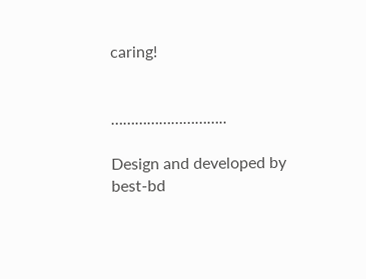caring!


………………………..

Design and developed by best-bd